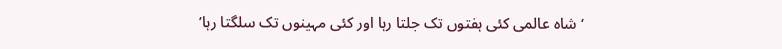‘شاہ عالمی کئی ہفتوں تک جلتا رہا اور کئی مہینوں تک سلگتا رہا’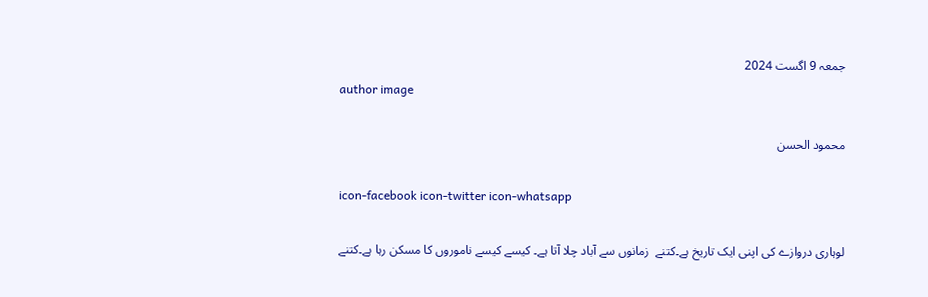جمعہ 9 اگست 2024
author image

محمود الحسن

icon-facebook icon-twitter icon-whatsapp

لوہاری دروازے کی اپنی ایک تاریخ ہے۔کتنے  زمانوں سے آباد چلا آتا ہے۔ کیسے کیسے ناموروں کا مسکن رہا ہے۔کتنے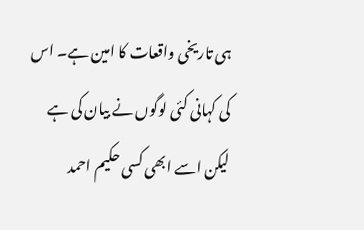ہی تاریخی واقعات کا امین ہے۔ اس کی کہانی کئی لوگوں نے بیان کی ہے لیکن اسے ابھی کسی حکیم احمد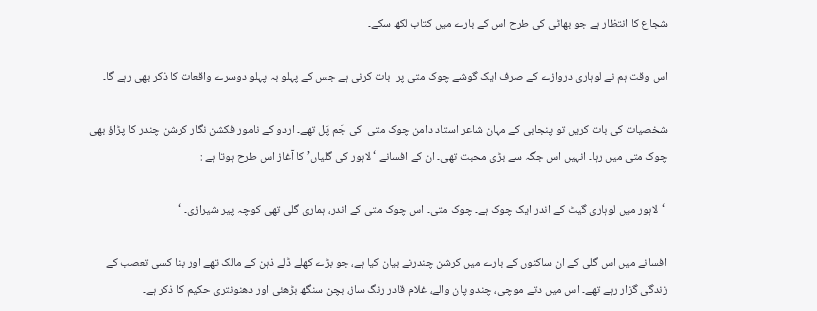شجاع کا انتظار ہے جو بھاٹی کی طرح اس کے بارے میں کتاب لکھ سکے۔

اس وقت ہم نے لوہاری دروازے کے صرف ایک گوشے چوک متی پر  بات کرنی ہے جس کے پہلو بہ پہلو دوسرے واقعات کا ذکر بھی رہے گا۔

شخصیات کی بات کریں تو پنجابی کے مہان شاعر استاد دامن چوک متی  کی جَم پَل تھے۔ اردو کے نامور فکشن نگار کرشن چندر کا پڑاؤ بھی چوک متی میں رہا۔ انہیں اس جگہ سے بڑی محبت تھی۔ ان کے افسانے ‘ لاہور کی گلیاں’ کا آغاز اس طرح ہوتا ہے :

 ‘لاہور میں لوہاری گیٹ کے اندر ایک چوک ہے۔ چوک متی۔ اس چوک متی کے اندر، ہماری گلی تھی کوچہ پیر شیرازی۔ ‘

افسانے میں اس گلی کے ان ساکنوں کے بارے میں کرشن چندرنے بیان کیا ہے، جو بڑے کھلے ڈلے ذہن کے مالک تھے اور بنا کسی تعصب کے زندگی گزار رہے تھے۔ اس میں دتے موچی، چندو پان والے، غلام قادر رنگ ساز، بچن سنگھ بڑھئی اور دھنونتری حکیم کا ذکر ہے۔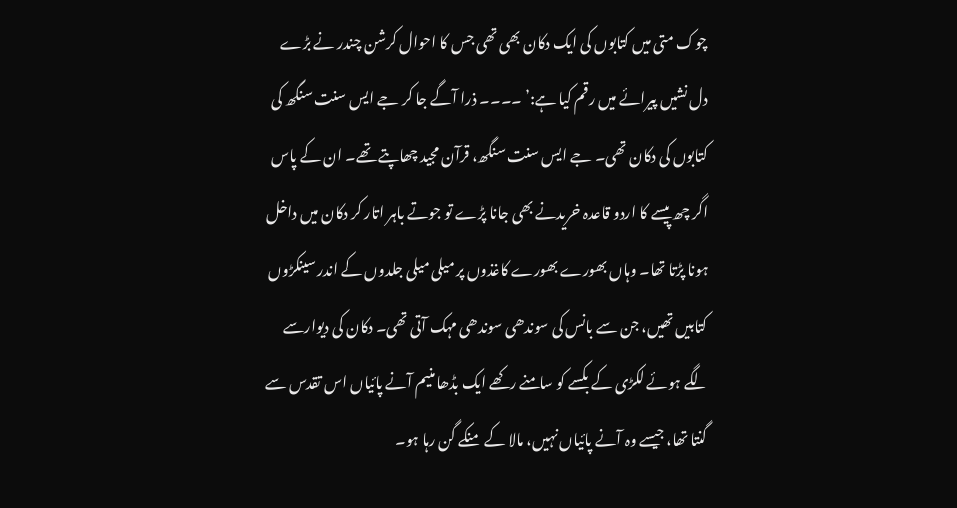چوک متی میں کتابوں کی ایک دکان بھی تھی جس کا احوال کرشن چندر نے بڑے دل نشیں پیرائے میں رقم کیا ہے:’ ۔۔۔۔ ذرا آگے جا کر جے ایس سنت سنگھ کی کتابوں کی دکان تھی۔ جے ایس سنت سنگھ، قرآن مجید چھاپتے تھے۔ ان کے پاس اگر چھ پیسے کا اردو قاعدہ خریدنے بھی جانا پڑے تو جوتے باہر اتار کر دکان میں داخل ہونا پڑتا تھا۔ وہاں بھورے بھورے کاغذوں پر میلی میلی جلدوں کے اندر سینکڑوں کتابیں تھیں، جن سے بانس کی سوندھی سوندھی مہک آتی تھی۔ دکان کی دیوارسے لگے ہوئے لکڑی کے بکسے کو سامنے رکھے ایک بڈھا منیم آنے پائیاں اس تقدس سے گنتا تھا، جیسے وہ آنے پائیاں نہیں، مالا کے منکے گن رہا ہو۔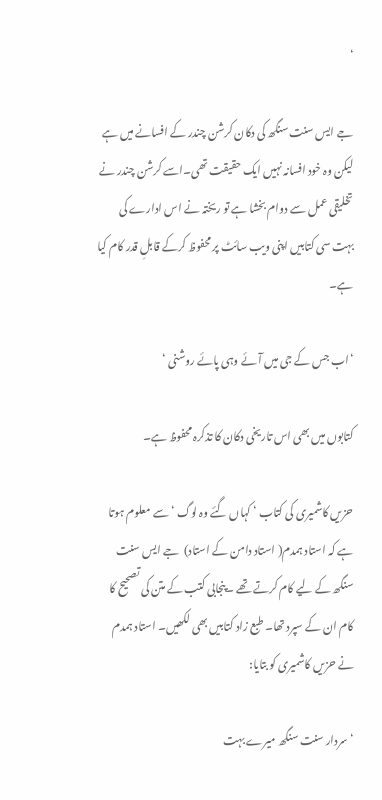‘

جے ایس سنت سنگھ کی دکان کرشن چندر کے افسانے میں ہے لیکن وہ خود افسانہ نہیں ایک حقیقت تھی۔اسے کرشن چندر نے تخلیقی عمل سے دوام بخشا ہے تو ریختہ نے اس ادارے کی بہت سی کتابیں اپنی ویب سائٹ پر محفوظ کرکے قابلِ قدر کام کیا ہے۔

‘اب جس کے جی میں آئے وہی پائے روشنی ‘

کتابوں میں بھی اس تاریخی دکان کا تذکرہ محفوظ ہے۔

حزیں کاشمیری کی کتاب ‘ کہاں گئے وہ لوگ ‘ سے معلوم ہوتا ہے کہ استاد ہمدم( استاد دامن کے استاد)  جے ایس سنت سنگھ کے لیے کام کرتے تھے ۔پنجابی کتب کے متن کی تصحیح کا کام ان کے سپرد تھا۔ طبع زاد کتابیں بھی لکھیں۔ استاد ہمدم نے حزیں کاشمیری کو بتایا:

‘سردار سنت سنگھ میرے بہت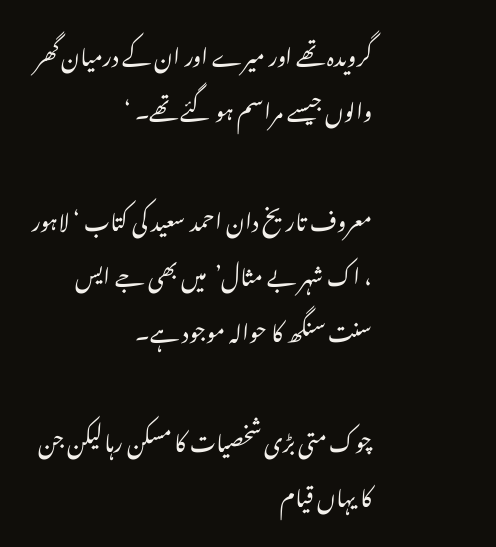گرویدہ تھے اور میرے اور ان کے درمیان گھر والوں جیسے مراسم ہو گئے تھے۔ ‘

معروف تاریخ دان احمد سعید کی کتاب ‘لاہور ، اک شہر بے مثال’  میں بھی جے ایس سنت سنگھ کا حوالہ موجود ہے۔

چوک متی بڑی شخصیات کا مسکن رہا لیکن جن کا یہاں قیام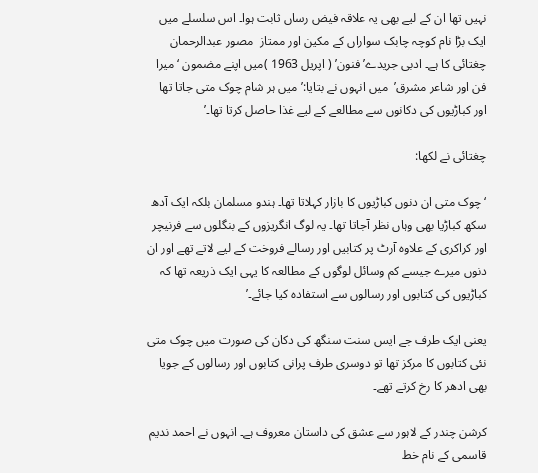نہیں تھا ان کے لیے بھی یہ علاقہ فیض رساں ثابت ہوا۔ اس سلسلے میں ایک بڑا نام کوچہ چابک سواراں کے مکین اور ممتاز  مصور عبدالرحمان چغتائی کا ہے۔ ادبی جریدے’فنون’ ( اپریل 1963 )میں اپنے مضمون ‘ میرا فن اور شاعر مشرق’  میں انہوں نے بتایا:’ میں ہر شام چوک متی جاتا تھا اور کباڑیوں کی دکانوں سے مطالعے کے لیے غذا حاصل کرتا تھا۔’

چغتائی نے لکھا:

‘چوک متی ان دنوں کباڑیوں کا بازار کہلاتا تھا۔ ہندو مسلمان بلکہ ایک آدھ سکھ کباڑیا بھی وہاں نظر آجاتا تھا۔ یہ لوگ انگریزوں کے بنگلوں سے فرنیچر اور کراکری کے علاوہ آرٹ پر کتابیں اور رسالے فروخت کے لیے لاتے تھے اور ان دنوں میرے جیسے کم وسائل لوگوں کے مطالعہ کا یہی ایک ذریعہ تھا کہ کباڑیوں کی کتابوں اور رسالوں سے استفادہ کیا جائے۔’

یعنی ایک طرف جے ایس سنت سنگھ کی دکان کی صورت میں چوک متی نئی کتابوں کا مرکز تھا تو دوسری طرف پرانی کتابوں اور رسالوں کے جویا بھی ادھر کا رخ کرتے تھے۔

کرشن چندر کے لاہور سے عشق کی داستان معروف ہے۔ انہوں نے احمد ندیم قاسمی کے نام خط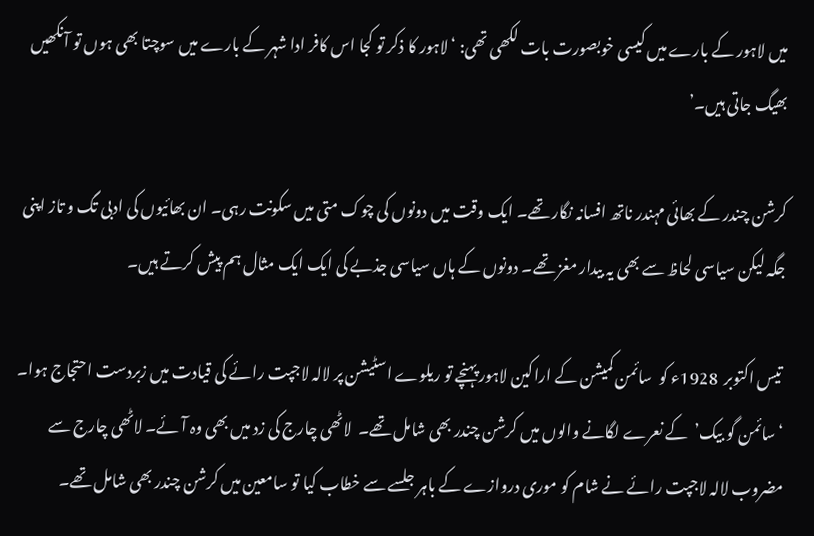میں لاہور کے بارے میں کیسی خوبصورت بات لکھی تھی: ‘لاہور کا ذکر تو کجا اس کافر ادا شہر کے بارے میں سوچتا بھی ہوں تو آنکھیں بھیگ جاتی ہیں۔’

کرشن چندر کے بھائی مہندر ناتھ افسانہ نگار تھے۔ ایک وقت میں دونوں کی چوک متی میں سکونت رہی۔ ان بھائیوں کی ادبی تگ و تاز اپنی جگہ لیکن سیاسی لحاظ سے بھی یہ بیدار مغز تھے۔ دونوں کے ہاں سیاسی جذبے کی ایک ایک مثال ہم پیش کرتے ہیں۔

 تیس اکتوبر  1928ء کو  سائمن کمیشن کے اراکین لاہور پہنچے تو ریلوے اسٹیشن پر لالہ لاجپت رائے کی قیادت میں زبردست احتجاج ہوا۔ ‘سائمن گو بیک’  کے نعرے لگانے والوں میں کرشن چندر بھی شامل تھے۔  لاٹھی چارج کی زد میں بھی وہ آئے۔ لاٹھی چارج سے مضروب لالہ لاجپت رائے نے شام کو موری دروازے کے باہر جلسے سے خطاب کیا تو سامعین میں کرشن چندر بھی شامل تھے۔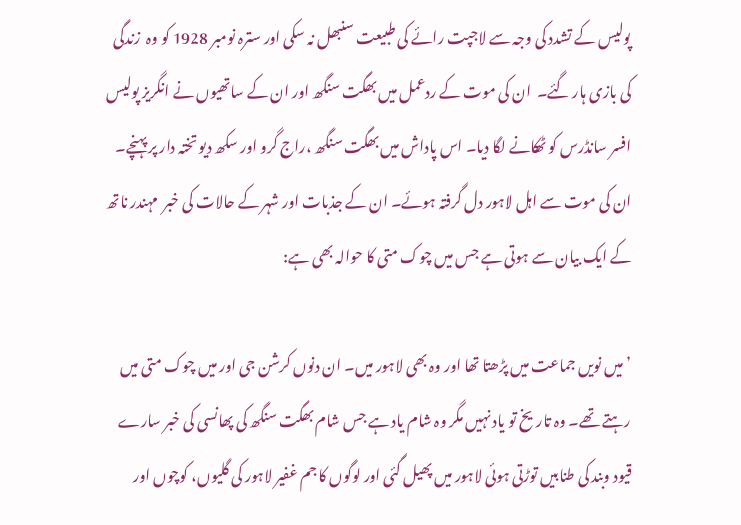پولیس کے تشدد کی وجہ سے لاجپت رائے کی طبیعت سنبھل نہ سکی اور سترہ نومبر 1928 کو وہ  زندگی کی بازی ہار گئے۔  ان کی موت کے ردعمل میں بھگت سنگھ اور ان کے ساتھیوں نے انگریز پولیس افسر سانڈرس کو ٹھکانے لگا دیا۔ اس پاداش میں بھگت سنگھ ،راج گرو اور سکھ دیو تختہ دار پر پہنچے۔ ان کی موت سے اہل لاہور دل گرفتہ ہوئے۔ ان کے جذبات اور شہر کے حالات کی خبر  مہندر ناتھ کے ایک بیان سے ہوتی ہے جس میں چوک متی کا حوالہ بھی ہے:

’میں نویں جماعت میں پڑھتا تھا اور وہ بھی لاہور میں۔ ان دنوں کرشن جی اور میں چوک متی میں رہتے تھے۔ وہ تاریخ تو یاد نہیں مگر وہ شام یاد ہے جس شام بھگت سنگھ کی پھانسی کی خبر سارے قیود وبند کی طنابیں توڑتی ہوئی لاہور میں پھیل گئی اور لوگوں کا جم غفیر لاہور کی گلیوں، کوچوں اور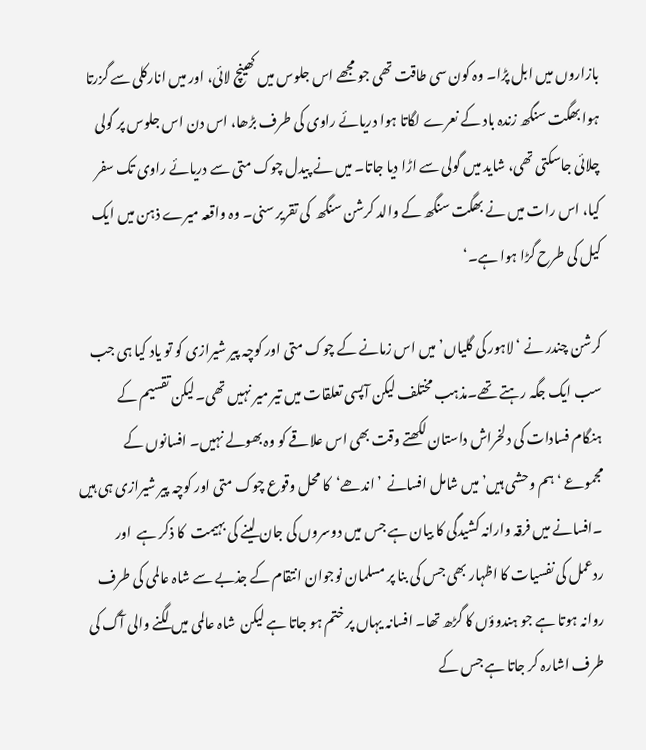بازاروں میں ابل پڑا۔ وہ کون سی طاقت تھی جو مجھے اس جلوس میں کھینچ لائی، اور میں انارکلی سے گزرتا ہوا بھگت سنگھ زندہ باد کے نعرے لگاتا ہوا دریائے راوی کی طرف بڑھا، اس دن اس جلوس پر گولی چلائی جاسکتی تھی، شاید میں گولی سے اڑا دیا جاتا۔ میں نے پیدل چوک متی سے دریائے راوی تک سفر کیا، اس رات میں نے بھگت سنگھ کے والد کرشن سنگھ  کی تقریر سنی۔ وہ واقعہ میرے ذہن میں ایک کیل کی طرح گڑا ہوا ہے۔‘

کرشن چندر نے ‘ لاہور کی گلیاں’ میں اس زمانے کے چوک متی اور کوچہ پیر شیرازی کو تو یاد کیا ہی جب سب ایک جگہ رہتے تھے۔مذہب مختلف لیکن آپسی تعلقات میں تیر میر نہیں تھی۔لیکن تقسیم کے ہنگام فسادات کی دلخراش داستان لکھتے وقت بھی اس علاقے کو وہ بھولے نہیں۔ افسانوں کے مجموعے ‘ ہم وحشی ہیں’ میں شامل افسانے  ’اندھے‘  کا محل وقوع چوک متی اور کوچہ پیر شیرازی ہی ہیں ۔افسانے میں فرقہ وارانہ کشیدگی کا بیان ہے جس میں دوسروں کی جان لینے کی بہیمت  کا ذکر ہے  اور ردعمل کی نفسیات کا اظہار بھی جس کی بنا پر مسلمان نوجوان انتقام کے جذبے سے شاہ عالمی کی طرف روانہ ہوتا ہے جو ہندوؤں کا گڑھ تھا۔ افسانہ یہاں پر ختم ہو جاتا ہے لیکن  شاہ عالمی میں لگنے والی آگ کی طرف اشارہ کر جاتا ہے جس کے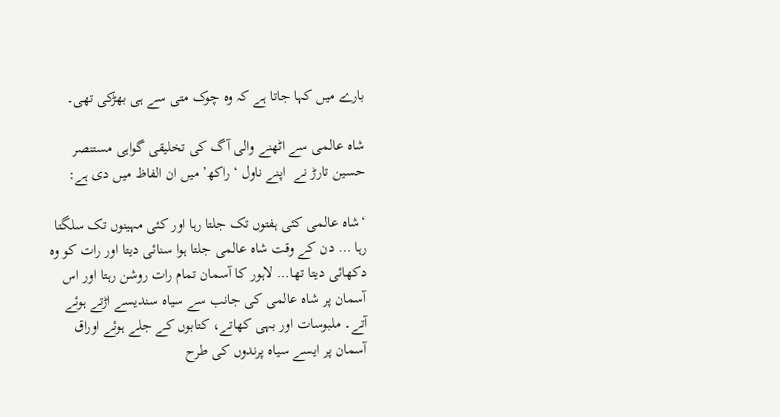بارے میں کہا جاتا ہے کہ وہ چوک متی سے ہی بھڑکی تھی۔

شاہ عالمی سے اٹھنے والی آگ کی تخلیقی گواہی مستنصر حسین تارڑ نے  اپنے ناول ‘ راکھ’ میں ان الفاظ میں دی ہے:

‘شاہ عالمی کئی ہفتوں تک جلتا رہا اور کئی مہینوں تک سلگتا رہا … دن کے وقت شاہ عالمی جلتا ہوا سنائی دیتا اور رات کو وہ دکھائی دیتا تھا… لاہور کا آسمان تمام رات روشن رہتا اور اس آسمان پر شاہ عالمی کی جانب سے سیاہ سندیسے اڑتے ہوئے آتے۔ ملبوسات اور بہی کھاتے، کتابوں کے جلے ہوئے اوراق آسمان پر ایسے سیاہ پرندوں کی طرح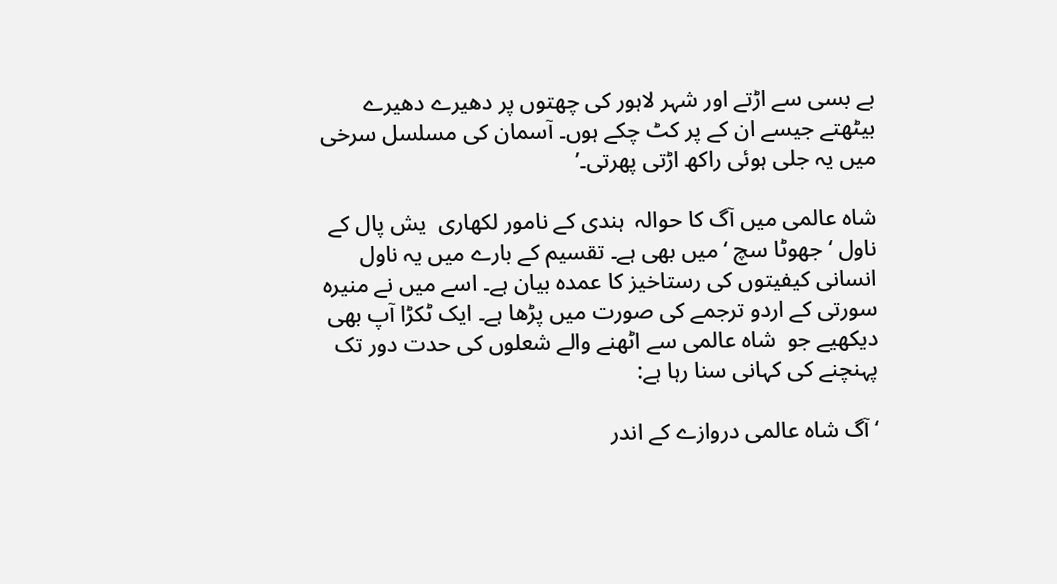بے بسی سے اڑتے اور شہر لاہور کی چھتوں پر دھیرے دھیرے بیٹھتے جیسے ان کے پر کٹ چکے ہوں۔ آسمان کی مسلسل سرخی میں یہ جلی ہوئی راکھ اڑتی پھرتی۔’

شاہ عالمی میں آگ کا حوالہ  ہندی کے نامور لکھاری  یش پال کے ناول ‘ جھوٹا سچ ‘ میں بھی ہے۔ تقسیم کے بارے میں یہ ناول انسانی کیفیتوں کی رستاخیز کا عمدہ بیان ہے۔ اسے میں نے منیرہ سورتی کے اردو ترجمے کی صورت میں پڑھا ہے۔ ایک ٹکڑا آپ بھی دیکھیے جو  شاہ عالمی سے اٹھنے والے شعلوں کی حدت دور تک پہنچنے کی کہانی سنا رہا ہے:

‘ آگ شاہ عالمی دروازے کے اندر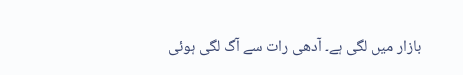بازار میں لگی ہے۔ آدھی رات سے آگ لگی ہوئی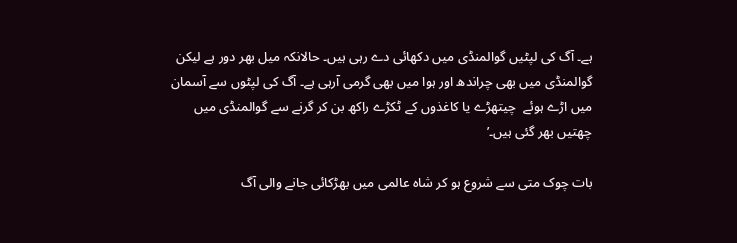ہے۔ آگ کی لپٹیں گوالمنڈی میں دکھائی دے رہی ہیں۔ حالانکہ میل بھر دور ہے لیکن گوالمنڈی میں بھی چراندھ اور ہوا میں بھی گرمی آرہی ہے۔ آگ کی لپٹوں سے آسمان میں اڑے ہوئے  چیتھڑے یا کاغذوں کے ٹکڑے راکھ بن کر گرنے سے گوالمنڈی میں چھتیں بھر گئی ہیں۔’

بات چوک متی سے شروع ہو کر شاہ عالمی میں بھڑکائی جانے والی آگ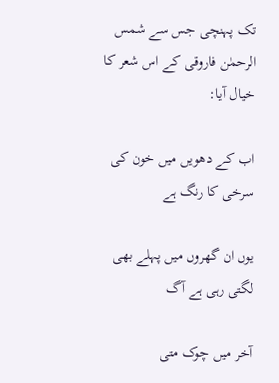تک پہنچی جس سے شمس الرحمٰن فاروقی کے اس شعر کا خیال آیا:

اب کے دھویں میں خون کی سرخی کا رنگ ہے

یوں ان گھروں میں پہلے بھی لگتی رہی ہے آگ

آخر میں چوک متی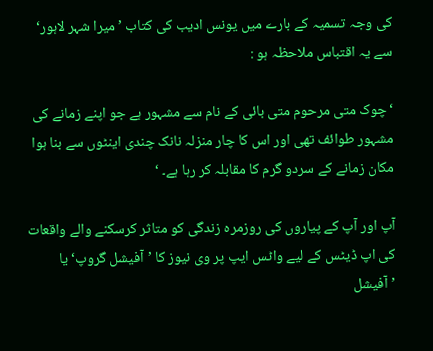کی وجہ تسمیہ کے بارے میں یونس ادیب کی کتاب ’میرا شہر لاہور‘ سے یہ اقتباس ملاحظہ ہو :

‘چوک متی مرحوم متی بائی کے نام سے مشہور ہے جو اپنے زمانے کی مشہور طوائف تھی اور اس کا چار منزلہ نانک چندی اینٹوں سے بنا ہوا مکان زمانے کے سردو گرم کا مقابلہ کر رہا ہے۔ ‘

آپ اور آپ کے پیاروں کی روزمرہ زندگی کو متاثر کرسکنے والے واقعات کی اپ ڈیٹس کے لیے واٹس ایپ پر وی نیوز کا ’آفیشل گروپ‘ یا ’آفیشل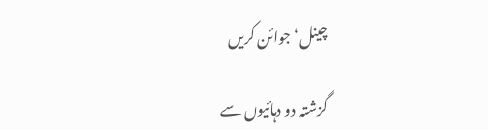چینل‘ جوائن کریں

گزشتہ دو دہائیوں سے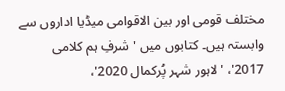مختلف قومی اور بین الاقوامی میڈیا اداروں سے وابستہ ہیں۔ کتابوں میں 'شرفِ ہم کلامی 2017'، 'لاہور شہر پُرکمال 2020'،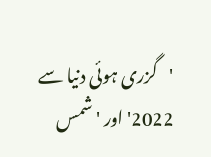'گزری ہوئی دنیا سے 2022' اور 'شمس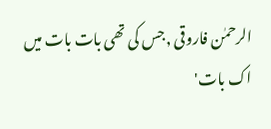الرحمٰن فاروقی ,جس کی تھی بات بات میں اک بات'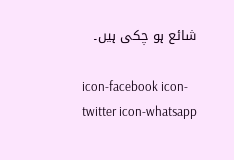شائع ہو چکی ہیں۔

icon-facebook icon-twitter icon-whatsapp